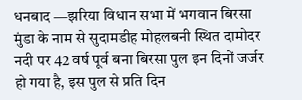धनबाद —झरिया विधान सभा में भगवान बिरसा मुंडा के नाम से सुदामडीह मोहलबनी स्थित दामोदर नदी पर 42 वर्ष पूर्व बना बिरसा पुल इन दिनों जर्जर हो गया है, इस पुल से प्रति दिन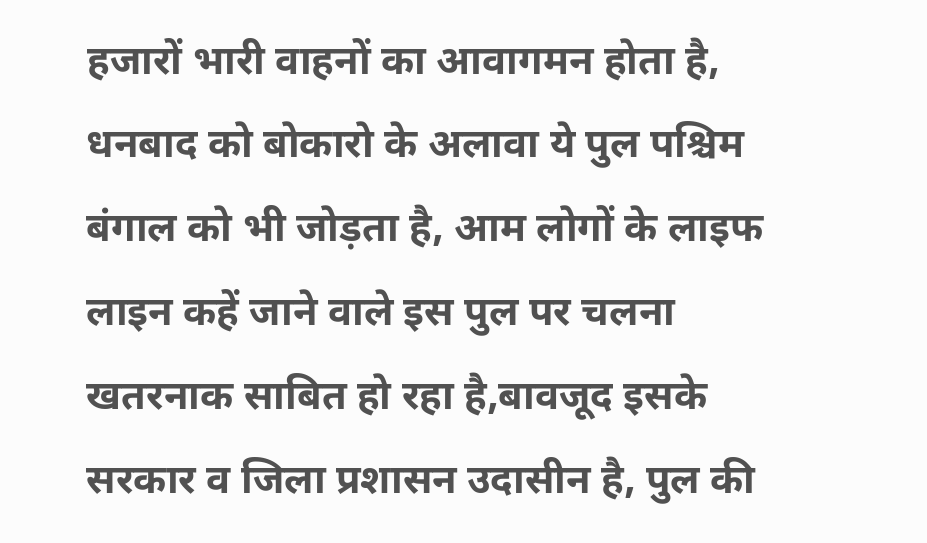हजारों भारी वाहनों का आवागमन होता है, धनबाद को बोकारो के अलावा ये पुल पश्चिम बंगाल को भी जोड़ता है, आम लोगों के लाइफ लाइन कहें जाने वाले इस पुल पर चलना खतरनाक साबित हो रहा है,बावजूद इसके सरकार व जिला प्रशासन उदासीन है, पुल की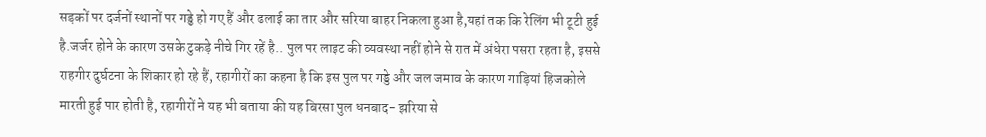सड़कों पर दर्जनों स्थानों पर गड्ढे हो गए हैं और ढलाई का तार और सरिया बाहर निकला हुआ है,यहां तक कि रेलिंग भी टूटी हुई है.जर्जर होने के कारण उसके टुकड़े नीचे गिर रहें है.. पुल पर लाइट की व्यवस्था नहीं होने से रात में अंधेरा पसरा रहता है, इससे राहगीर दुर्घटना के शिकार हो रहे हैं, रहागीरों का कहना है कि इस पुल पर गड्डे और जल जमाव के कारण गाड़ियां हिजकोले मारती हुई पार होती है, रहागीरों ने यह भी बताया की यह बिरसा पुल धनबाद- झरिया से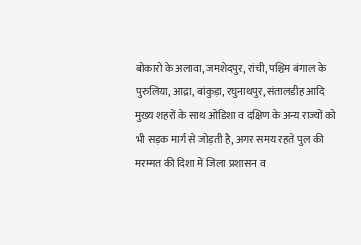बोकारो के अलावा, जमशेदपुर, रांची, पश्चिम बंगाल के पुरुलिया, आद्रा, बांकुड़ा, रघुनाथपुर, संतालडीह आदि मुख्य शहरों के साथ ओडिशा व दक्षिण के अन्य राज्यों को भी सड़क मार्ग से जोड़ती है, अगर समय रहते पुल की मरम्मत की दिशा में जिला प्रशासन व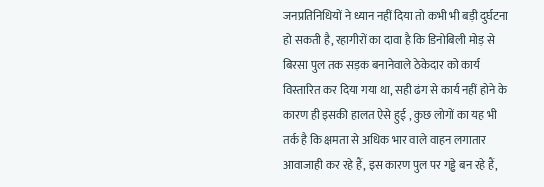जनप्रतिनिधियों ने ध्यान नहीं दिया तो कभी भी बड़ी दुर्घटना हो सकती है, रहागीरों का दावा है कि डिनोबिली मोड़ से बिरसा पुल तक सड़क बनानेवाले ठेकेदार को कार्य विस्तारित कर दिया गया था, सही ढंग से कार्य नहीं होने के कारण ही इसकी हालत ऐसे हुई , कुछ लोगों का यह भी तर्क है कि क्षमता से अधिक भार वाले वाहन लगातार आवाजाही कर रहे हैं, इस कारण पुल पर गड्ढे बन रहे हैं,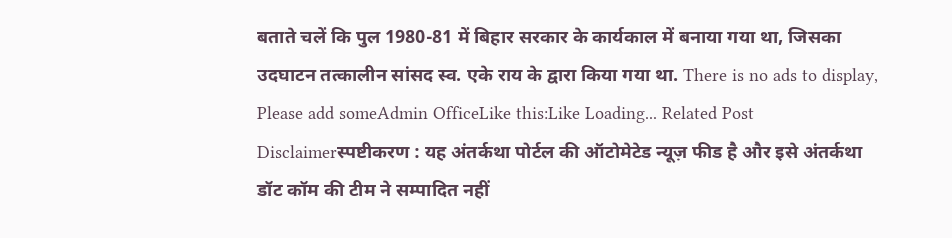बताते चलें कि पुल 1980-81 में बिहार सरकार के कार्यकाल में बनाया गया था, जिसका उदघाटन तत्कालीन सांसद स्व. एके राय के द्वारा किया गया था. There is no ads to display, Please add someAdmin OfficeLike this:Like Loading... Related Post Disclaimerस्पष्टीकरण : यह अंतर्कथा पोर्टल की ऑटोमेटेड न्यूज़ फीड है और इसे अंतर्कथा डॉट कॉम की टीम ने सम्पादित नहीं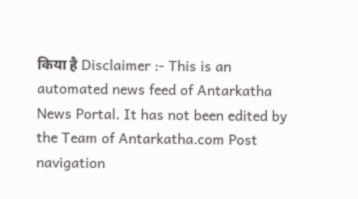किया है Disclaimer :- This is an automated news feed of Antarkatha News Portal. It has not been edited by the Team of Antarkatha.com Post navigation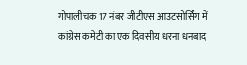गोपालीचक 17 नंबर जीटीएस आउटसोर्सिंग में कांग्रेस कमेटी का एक दिवसीय धरना धनबाद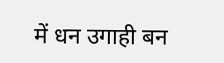में धन उगाही बन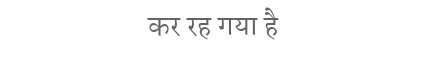कर रह गया है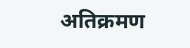अतिक्रमण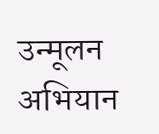उन्मूलन अभियान